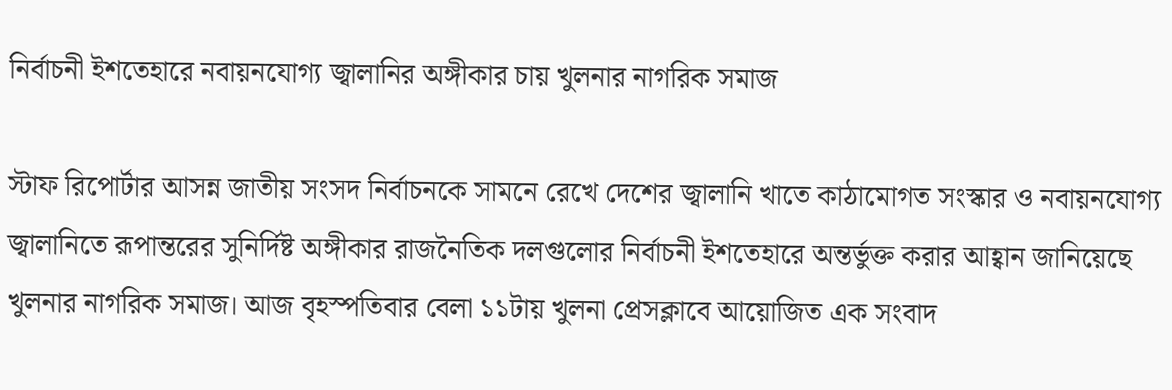নির্বাচনী ইশতেহারে নবায়নযোগ্য জ্বালানির অঙ্গীকার চায় খুলনার নাগরিক সমাজ

স্টাফ রিপোর্টার আসন্ন জাতীয় সংসদ নির্বাচনকে সামনে রেখে দেশের জ্বালানি খাতে কাঠামোগত সংস্কার ও নবায়নযোগ্য জ্বালানিতে রূপান্তরের সুনির্দিষ্ট অঙ্গীকার রাজনৈতিক দলগুলোর নির্বাচনী ইশতেহারে অন্তর্ভুক্ত করার আহ্বান জানিয়েছে খুলনার নাগরিক সমাজ। আজ বৃহস্পতিবার বেলা ১১টায় খুলনা প্রেসক্লাবে আয়োজিত এক সংবাদ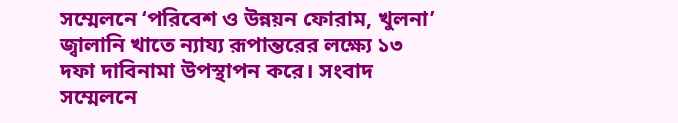সম্মেলনে ‘পরিবেশ ও উন্নয়ন ফোরাম, খুলনা’ জ্বালানি খাতে ন্যায্য রূপান্তরের লক্ষ্যে ১৩ দফা দাবিনামা উপস্থাপন করে। সংবাদ সম্মেলনে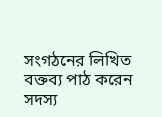সংগঠনের লিখিত বক্তব্য পাঠ করেন সদস্য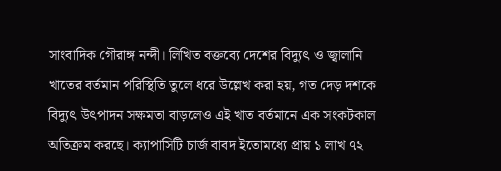সাংবাদিক গৌরাঙ্গ নন্দী। লিখিত বক্তব্যে দেশের বিদ্যুৎ ও জ্বালানি খাতের বর্তমান পরিস্থিতি তুলে ধরে উল্লেখ করা হয়, গত দেড় দশকে বিদ্যুৎ উৎপাদন সক্ষমতা বাড়লেও এই খাত বর্তমানে এক সংকটকাল অতিক্রম করছে। ক্যাপাসিটি চার্জ বাবদ ইতোমধ্যে প্রায় ১ লাখ ৭২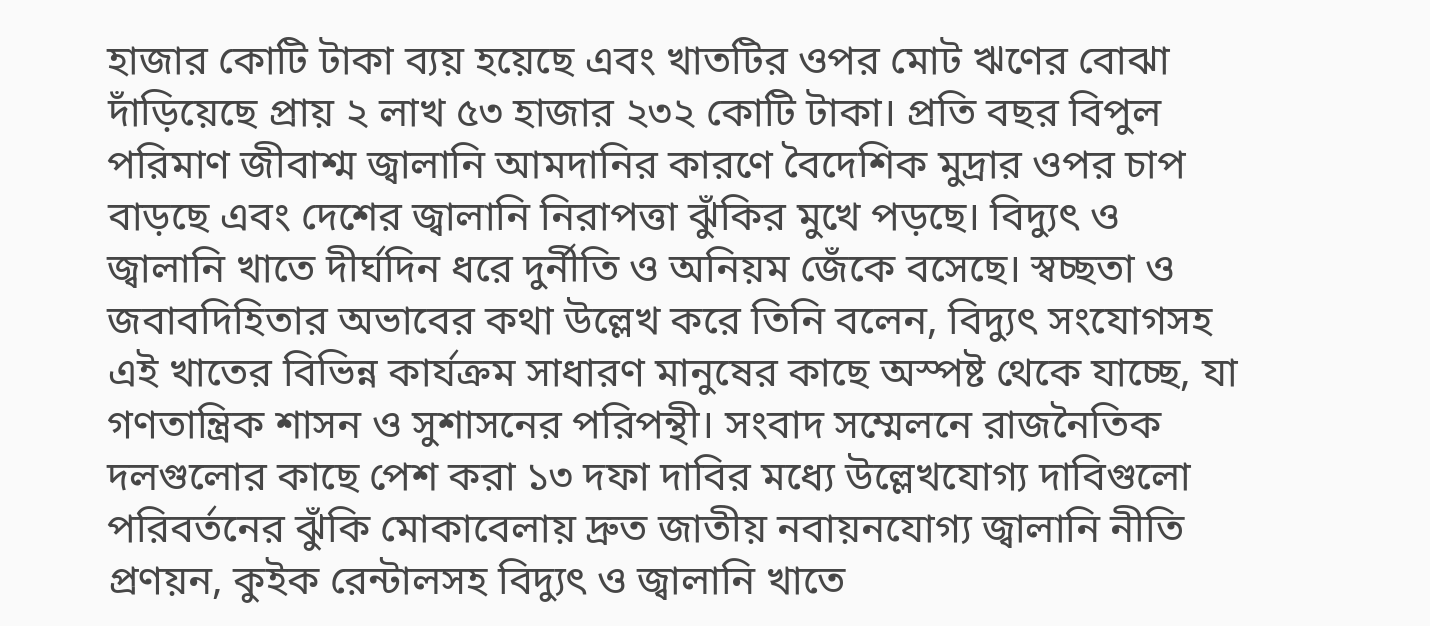হাজার কোটি টাকা ব্যয় হয়েছে এবং খাতটির ওপর মোট ঋণের বোঝা দাঁড়িয়েছে প্রায় ২ লাখ ৫৩ হাজার ২৩২ কোটি টাকা। প্রতি বছর বিপুল পরিমাণ জীবাশ্ম জ্বালানি আমদানির কারণে বৈদেশিক মুদ্রার ওপর চাপ বাড়ছে এবং দেশের জ্বালানি নিরাপত্তা ঝুঁকির মুখে পড়ছে। বিদ্যুৎ ও জ্বালানি খাতে দীর্ঘদিন ধরে দুর্নীতি ও অনিয়ম জেঁকে বসেছে। স্বচ্ছতা ও জবাবদিহিতার অভাবের কথা উল্লেখ করে তিনি বলেন, বিদ্যুৎ সংযোগসহ এই খাতের বিভিন্ন কার্যক্রম সাধারণ মানুষের কাছে অস্পষ্ট থেকে যাচ্ছে, যা গণতান্ত্রিক শাসন ও সুশাসনের পরিপন্থী। সংবাদ সম্মেলনে রাজনৈতিক দলগুলোর কাছে পেশ করা ১৩ দফা দাবির মধ্যে উল্লেখযোগ্য দাবিগুলো পরিবর্তনের ঝুঁকি মোকাবেলায় দ্রুত জাতীয় নবায়নযোগ্য জ্বালানি নীতি প্রণয়ন, কুইক রেন্টালসহ বিদ্যুৎ ও জ্বালানি খাতে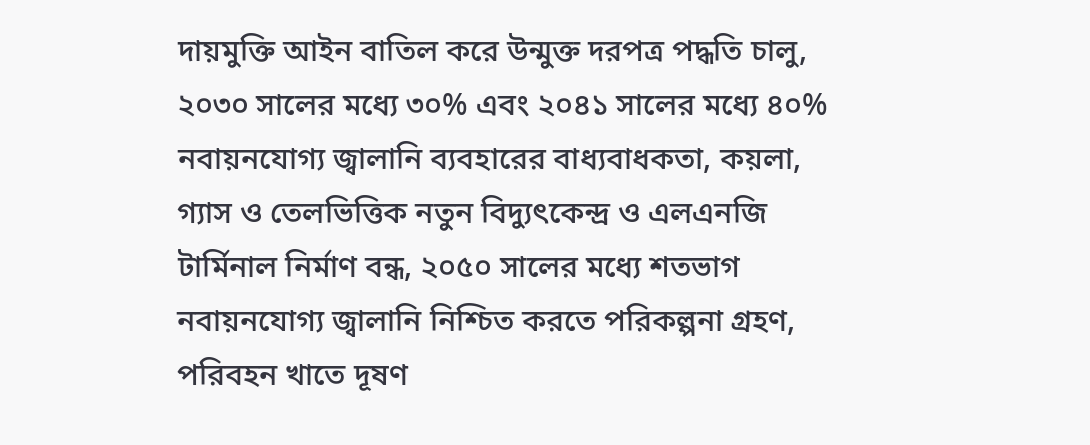দায়মুক্তি আইন বাতিল করে উন্মুক্ত দরপত্র পদ্ধতি চালু, ২০৩০ সালের মধ্যে ৩০% এবং ২০৪১ সালের মধ্যে ৪০% নবায়নযোগ্য জ্বালানি ব্যবহারের বাধ্যবাধকতা, কয়লা, গ্যাস ও তেলভিত্তিক নতুন বিদ্যুৎকেন্দ্র ও এলএনজি টার্মিনাল নির্মাণ বন্ধ, ২০৫০ সালের মধ্যে শতভাগ নবায়নযোগ্য জ্বালানি নিশ্চিত করতে পরিকল্পনা গ্রহণ, পরিবহন খাতে দূষণ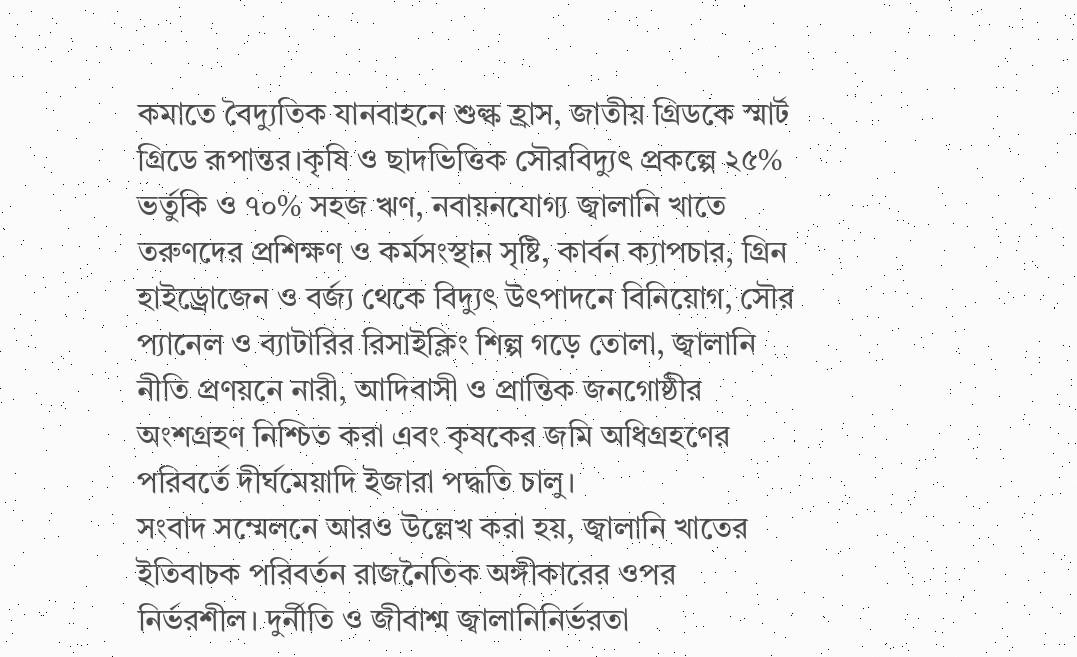কমাতে বৈদ্যুতিক যানবাহনে শুল্ক হ্রাস, জাতীয় গ্রিডকে স্মার্ট গ্রিডে রূপান্তর।কৃষি ও ছাদভিত্তিক সৌরবিদ্যুৎ প্রকল্পে ২৫% ভর্তুকি ও ৭০% সহজ ঋণ, নবায়নযোগ্য জ্বালানি খাতে তরুণদের প্রশিক্ষণ ও কর্মসংস্থান সৃষ্টি, কার্বন ক্যাপচার, গ্রিন হাইড্রোজেন ও বর্জ্য থেকে বিদ্যুৎ উৎপাদনে বিনিয়োগ, সৌর প্যানেল ও ব্যাটারির রিসাইক্লিং শিল্প গড়ে তোলা, জ্বালানি নীতি প্রণয়নে নারী, আদিবাসী ও প্রান্তিক জনগোষ্ঠীর অংশগ্রহণ নিশ্চিত করা এবং কৃষকের জমি অধিগ্রহণের পরিবর্তে দীর্ঘমেয়াদি ইজারা পদ্ধতি চালু।
সংবাদ সম্মেলনে আরও উল্লেখ করা হয়, জ্বালানি খাতের ইতিবাচক পরিবর্তন রাজনৈতিক অঙ্গীকারের ওপর নির্ভরশীল। দুর্নীতি ও জীবাশ্ম জ্বালানিনির্ভরতা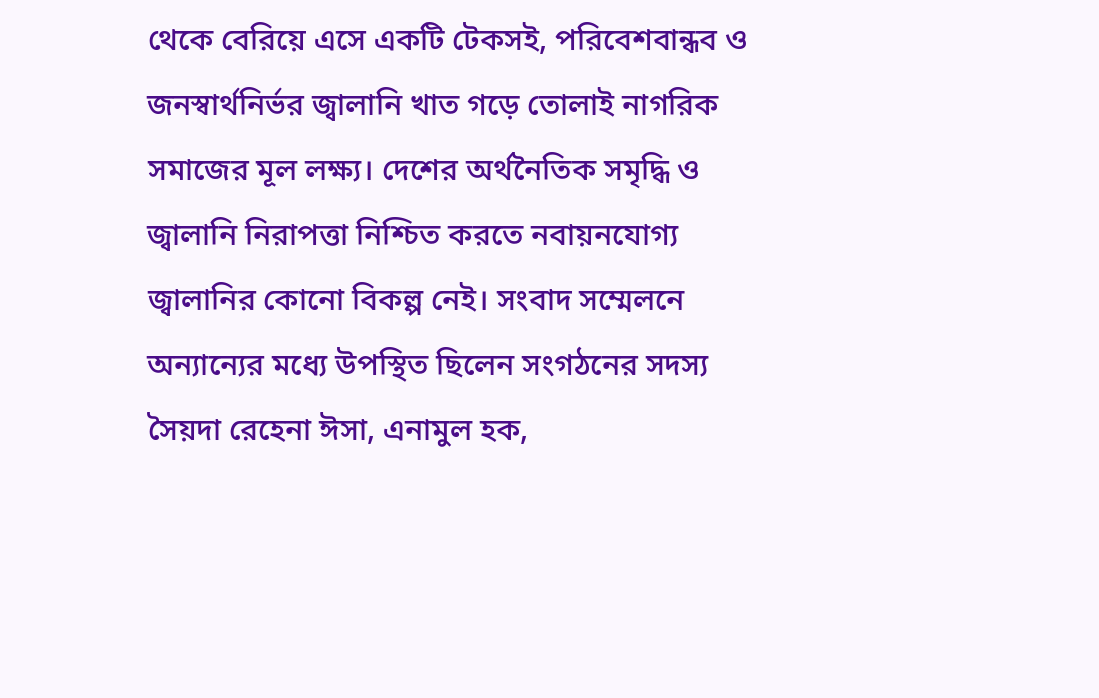থেকে বেরিয়ে এসে একটি টেকসই, পরিবেশবান্ধব ও জনস্বার্থনির্ভর জ্বালানি খাত গড়ে তোলাই নাগরিক সমাজের মূল লক্ষ্য। দেশের অর্থনৈতিক সমৃদ্ধি ও জ্বালানি নিরাপত্তা নিশ্চিত করতে নবায়নযোগ্য জ্বালানির কোনো বিকল্প নেই। সংবাদ সম্মেলনে অন্যান্যের মধ্যে উপস্থিত ছিলেন সংগঠনের সদস্য সৈয়দা রেহেনা ঈসা, এনামুল হক,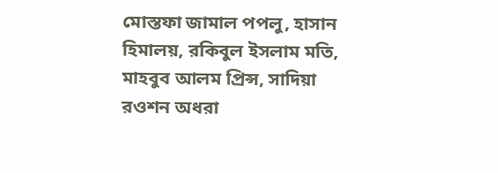মোস্তফা জামাল পপলু, হাসান হিমালয়, রকিবুল ইসলাম মতি, মাহবুব আলম প্রিন্স, সাদিয়া রওশন অধরা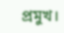প্রমুখ।